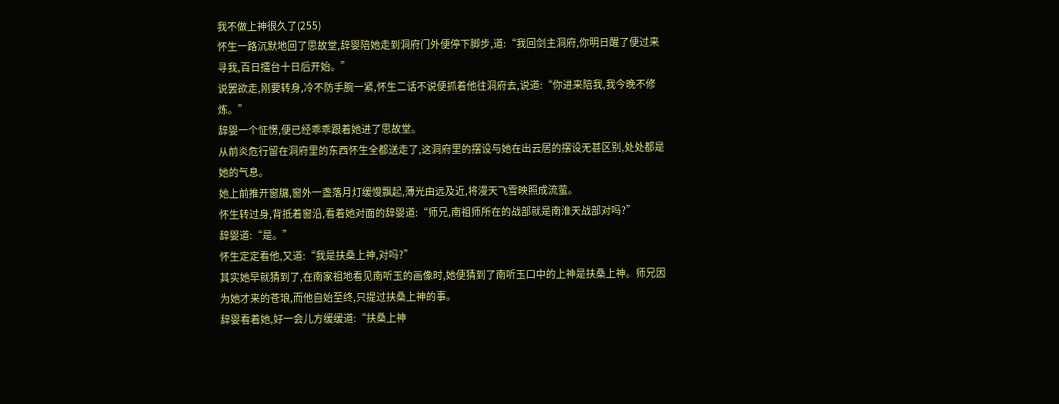我不做上神很久了(255)
怀生一路沉默地回了思故堂,辞婴陪她走到洞府门外便停下脚步,道:“我回剑主洞府,你明日醒了便过来寻我,百日擂台十日后开始。”
说罢欲走,刚要转身,冷不防手腕一紧,怀生二话不说便抓着他往洞府去,说道:“你进来陪我,我今晚不修炼。”
辞婴一个怔愣,便已经乖乖跟着她进了思故堂。
从前炎危行留在洞府里的东西怀生全都送走了,这洞府里的摆设与她在出云居的摆设无甚区别,处处都是她的气息。
她上前推开窗牖,窗外一盏落月灯缓慢飘起,薄光由远及近,将漫天飞雪映照成流萤。
怀生转过身,背抵着窗沿,看着她对面的辞婴道:“师兄,南祖师所在的战部就是南淮天战部对吗?”
辞婴道:“是。”
怀生定定看他,又道:“我是扶桑上神,对吗?”
其实她早就猜到了,在南家祖地看见南听玉的画像时,她便猜到了南听玉口中的上神是扶桑上神。师兄因为她才来的苍琅,而他自始至终,只提过扶桑上神的事。
辞婴看着她,好一会儿方缓缓道:“扶桑上神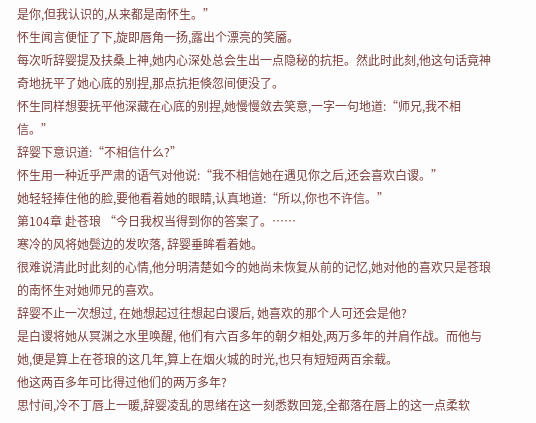是你,但我认识的,从来都是南怀生。”
怀生闻言便怔了下,旋即唇角一扬,露出个漂亮的笑靥。
每次听辞婴提及扶桑上神,她内心深处总会生出一点隐秘的抗拒。然此时此刻,他这句话竟神奇地抚平了她心底的别捏,那点抗拒倏忽间便没了。
怀生同样想要抚平他深藏在心底的别捏,她慢慢敛去笑意,一字一句地道:“师兄,我不相信。”
辞婴下意识道:“不相信什么?”
怀生用一种近乎严肃的语气对他说:“我不相信她在遇见你之后,还会喜欢白谡。”
她轻轻捧住他的脸,要他看着她的眼睛,认真地道:“所以,你也不许信。”
第104章 赴苍琅 “今日我权当得到你的答案了。……
寒冷的风将她鬓边的发吹落, 辞婴垂眸看着她。
很难说清此时此刻的心情,他分明清楚如今的她尚未恢复从前的记忆,她对他的喜欢只是苍琅的南怀生对她师兄的喜欢。
辞婴不止一次想过, 在她想起过往想起白谡后, 她喜欢的那个人可还会是他?
是白谡将她从冥渊之水里唤醒, 他们有六百多年的朝夕相处,两万多年的并肩作战。而他与她,便是算上在苍琅的这几年,算上在烟火城的时光,也只有短短两百余载。
他这两百多年可比得过他们的两万多年?
思忖间,冷不丁唇上一暖,辞婴凌乱的思绪在这一刻悉数回笼,全都落在唇上的这一点柔软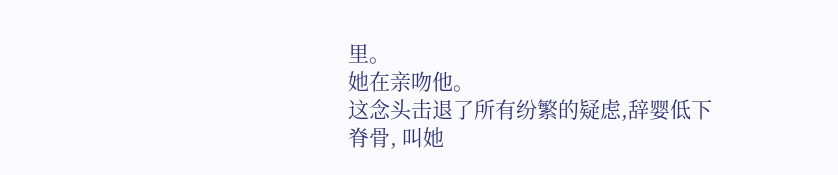里。
她在亲吻他。
这念头击退了所有纷繁的疑虑,辞婴低下脊骨, 叫她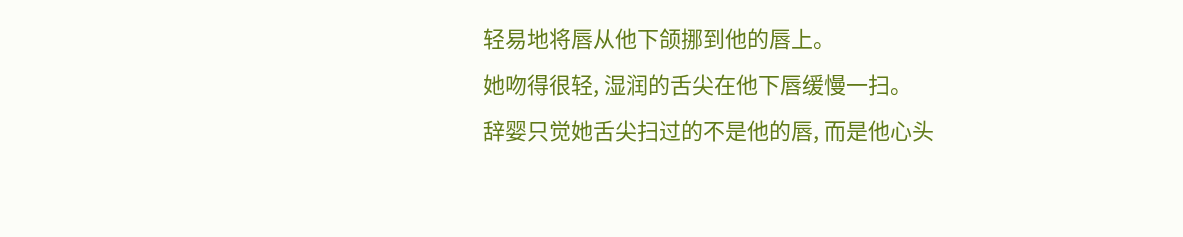轻易地将唇从他下颌挪到他的唇上。
她吻得很轻, 湿润的舌尖在他下唇缓慢一扫。
辞婴只觉她舌尖扫过的不是他的唇, 而是他心头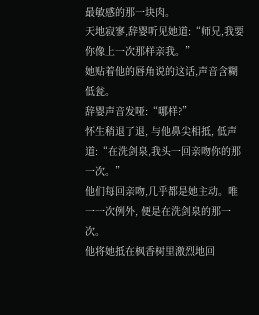最敏感的那一块肉。
天地寂寥,辞婴听见她道:“师兄,我要你像上一次那样亲我。”
她贴着他的唇角说的这话,声音含糊低瓮。
辞婴声音发哑:“哪样?”
怀生稍退了退, 与他鼻尖相抵, 低声道:“在洗剑泉,我头一回亲吻你的那一次。”
他们每回亲吻,几乎都是她主动。唯一一次例外, 便是在洗剑泉的那一次。
他将她抵在枫香树里激烈地回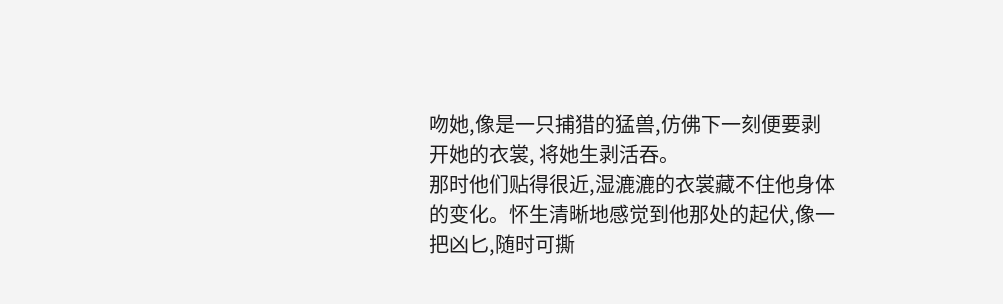吻她,像是一只捕猎的猛兽,仿佛下一刻便要剥开她的衣裳, 将她生剥活吞。
那时他们贴得很近,湿漉漉的衣裳藏不住他身体的变化。怀生清晰地感觉到他那处的起伏,像一把凶匕,随时可撕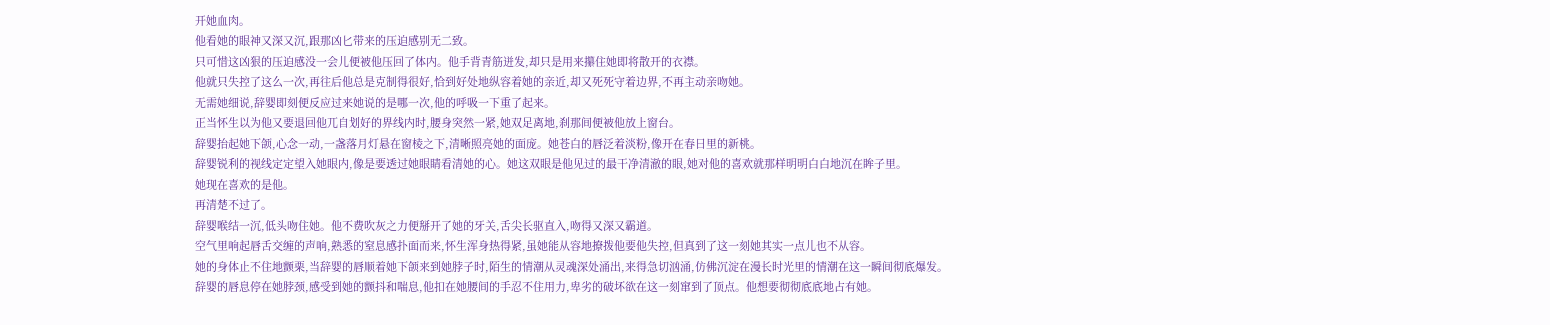开她血肉。
他看她的眼神又深又沉,跟那凶匕带来的压迫感别无二致。
只可惜这凶狠的压迫感没一会儿便被他压回了体内。他手背青筋迸发,却只是用来攥住她即将散开的衣襟。
他就只失控了这么一次,再往后他总是克制得很好,恰到好处地纵容着她的亲近,却又死死守着边界,不再主动亲吻她。
无需她细说,辞婴即刻便反应过来她说的是哪一次,他的呼吸一下重了起来。
正当怀生以为他又要退回他兀自划好的界线内时,腰身突然一紧,她双足离地,刹那间便被他放上窗台。
辞婴抬起她下颌,心念一动,一盏落月灯悬在窗棱之下,清晰照亮她的面庞。她苍白的唇泛着淡粉,像开在春日里的新桃。
辞婴锐利的视线定定望入她眼内,像是要透过她眼睛看清她的心。她这双眼是他见过的最干净清澈的眼,她对他的喜欢就那样明明白白地沉在眸子里。
她现在喜欢的是他。
再清楚不过了。
辞婴喉结一沉,低头吻住她。他不费吹灰之力便掰开了她的牙关,舌尖长驱直入,吻得又深又霸道。
空气里响起唇舌交缠的声响,熟悉的窒息感扑面而来,怀生浑身热得紧,虽她能从容地撩拨他要他失控,但真到了这一刻她其实一点儿也不从容。
她的身体止不住地颤栗,当辞婴的唇顺着她下颌来到她脖子时,陌生的情潮从灵魂深处涌出,来得急切汹涌,仿佛沉淀在漫长时光里的情潮在这一瞬间彻底爆发。
辞婴的唇息停在她脖颈,感受到她的颤抖和喘息,他扣在她腰间的手忍不住用力,卑劣的破坏欲在这一刻窜到了顶点。他想要彻彻底底地占有她。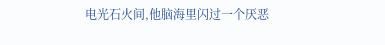电光石火间,他脑海里闪过一个厌恶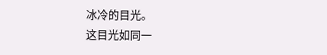冰冷的目光。
这目光如同一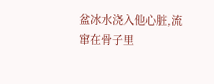盆冰水浇入他心脏,流窜在骨子里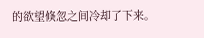的欲望倏忽之间冷却了下来。